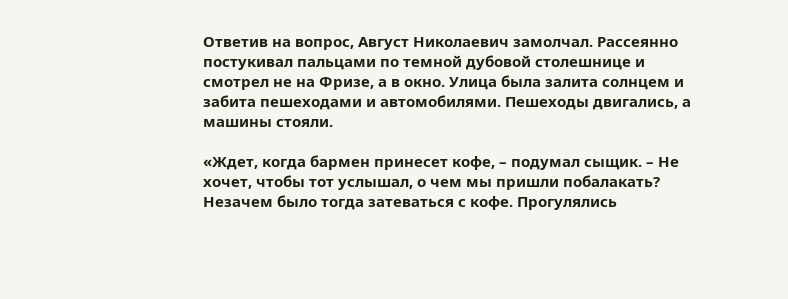Ответив на вопрос, Август Николаевич замолчал. Рассеянно постукивал пальцами по темной дубовой столешнице и смотрел не на Фризе, а в окно. Улица была залита солнцем и забита пешеходами и автомобилями. Пешеходы двигались, а машины стояли.

«Ждет, когда бармен принесет кофе, – подумал сыщик. – Не хочет, чтобы тот услышал, о чем мы пришли побалакать? Незачем было тогда затеваться с кофе. Прогулялись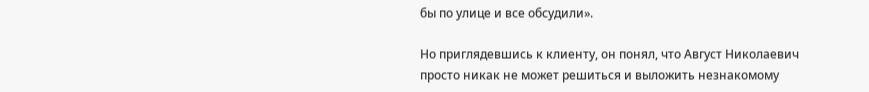бы по улице и все обсудили».

Но приглядевшись к клиенту, он понял, что Август Николаевич просто никак не может решиться и выложить незнакомому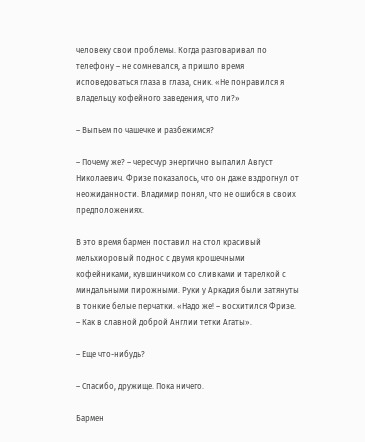человеку свои проблемы. Когда разговаривал по телефону – не сомневался, а пришло время исповедоваться глаза в глаза, сник. «Не понравился я владельцу кофейного заведения, что ли?»

– Выпьем по чашечке и разбежимся?

– Почему же? – чересчур энергично выпалил Август Николаевич. Фризе показалось, что он даже вздрогнул от неожиданности. Владимир понял, что не ошибся в своих предположениях.

В это время бармен поставил на стол красивый мельхиоровый поднос с двумя крошечными кофейниками, кувшинчиком со сливками и тарелкой с миндальными пирожными. Руки у Аркадия были затянуты в тонкие белые перчатки. «Надо же! – восхитился Фризе. – Как в славной доброй Англии тетки Агаты».

– Еще что-нибудь?

– Спасибо, дружище. Пока ничего.

Бармен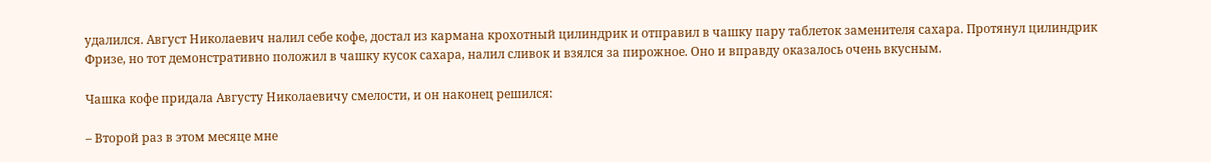удалился. Август Николаевич налил себе кофе, достал из кармана крохотный цилиндрик и отправил в чашку пару таблеток заменителя сахара. Протянул цилиндрик Фризе, но тот демонстративно положил в чашку кусок сахара, налил сливок и взялся за пирожное. Оно и вправду оказалось очень вкусным.

Чашка кофе придала Августу Николаевичу смелости, и он наконец решился:

– Второй раз в этом месяце мне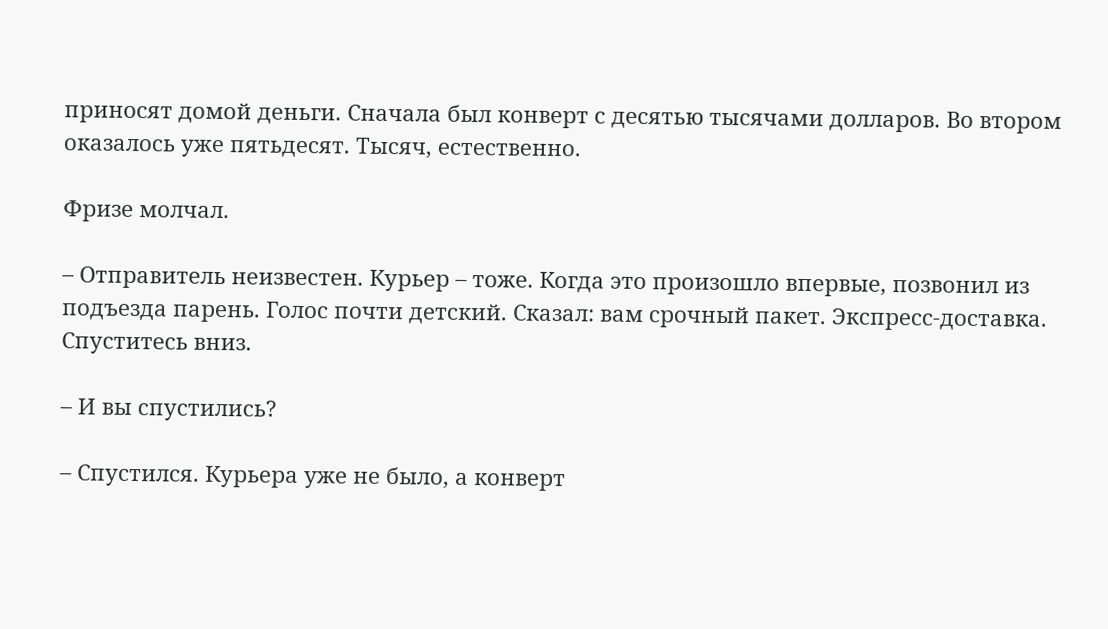приносят домой деньги. Сначала был конверт с десятью тысячами долларов. Во втором оказалось уже пятьдесят. Тысяч, естественно.

Фризе молчал.

– Отправитель неизвестен. Курьер – тоже. Когда это произошло впервые, позвонил из подъезда парень. Голос почти детский. Сказал: вам срочный пакет. Экспресс-доставка. Спуститесь вниз.

– И вы спустились?

– Спустился. Курьера уже не было, а конверт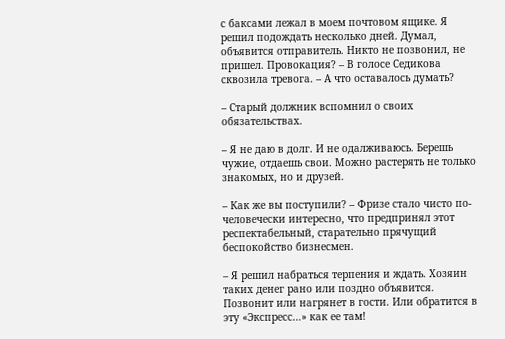с баксами лежал в моем почтовом ящике. Я решил подождать несколько дней. Думал, объявится отправитель. Никто не позвонил, не пришел. Провокация? – В голосе Седикова сквозила тревога. – А что оставалось думать?

– Старый должник вспомнил о своих обязательствах.

– Я не даю в долг. И не одалживаюсь. Берешь чужие, отдаешь свои. Можно растерять не только знакомых, но и друзей.

– Как же вы поступили? – Фризе стало чисто по-человечески интересно, что предпринял этот респектабельный, старательно прячущий беспокойство бизнесмен.

– Я решил набраться терпения и ждать. Хозяин таких денег рано или поздно объявится. Позвонит или нагрянет в гости. Или обратится в эту «Экспресс…» как ее там!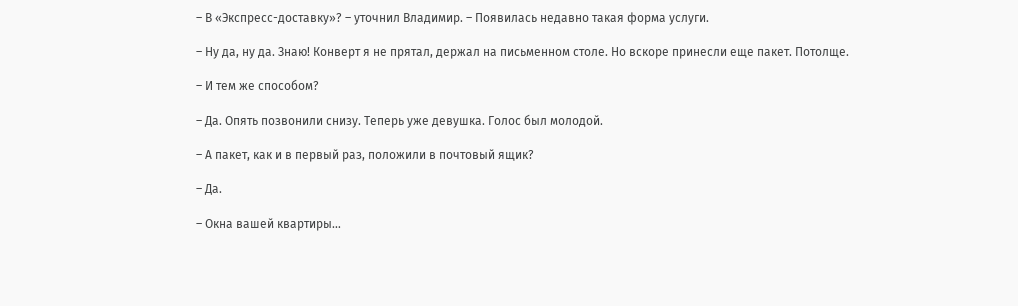– В «Экспресс-доставку»? – уточнил Владимир. – Появилась недавно такая форма услуги.

– Ну да, ну да. Знаю! Конверт я не прятал, держал на письменном столе. Но вскоре принесли еще пакет. Потолще.

– И тем же способом?

– Да. Опять позвонили снизу. Теперь уже девушка. Голос был молодой.

– А пакет, как и в первый раз, положили в почтовый ящик?

– Да.

– Окна вашей квартиры…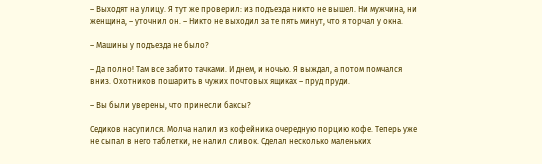– Выходят на улицу. Я тут же проверил: из подъезда никто не вышел. Ни мужчина, ни женщина, – уточнил он. – Никто не выходил за те пять минут, что я торчал у окна.

– Машины у подъезда не было?

– Да полно! Там все забито тачками. И днем, и ночью. Я выждал, а потом помчался вниз. Охотников пошарить в чужих почтовых ящиках – пруд пруди.

– Вы были уверены, что принесли баксы?

Седиков насупился. Молча налил из кофейника очередную порцию кофе. Теперь уже не сыпал в него таблетки, не налил сливок. Сделал несколько маленьких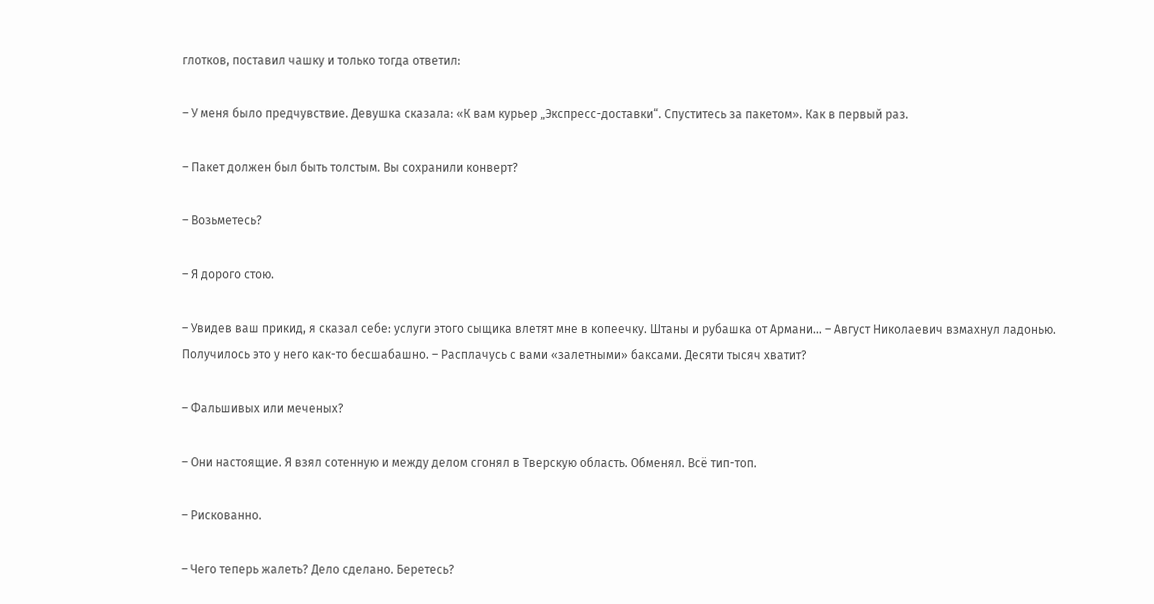глотков, поставил чашку и только тогда ответил:

– У меня было предчувствие. Девушка сказала: «К вам курьер „Экспресс-доставки“. Спуститесь за пакетом». Как в первый раз.

– Пакет должен был быть толстым. Вы сохранили конверт?

– Возьметесь?

– Я дорого стою.

– Увидев ваш прикид, я сказал себе: услуги этого сыщика влетят мне в копеечку. Штаны и рубашка от Армани… – Август Николаевич взмахнул ладонью. Получилось это у него как-то бесшабашно. – Расплачусь с вами «залетными» баксами. Десяти тысяч хватит?

– Фальшивых или меченых?

– Они настоящие. Я взял сотенную и между делом сгонял в Тверскую область. Обменял. Всё тип-топ.

– Рискованно.

– Чего теперь жалеть? Дело сделано. Беретесь?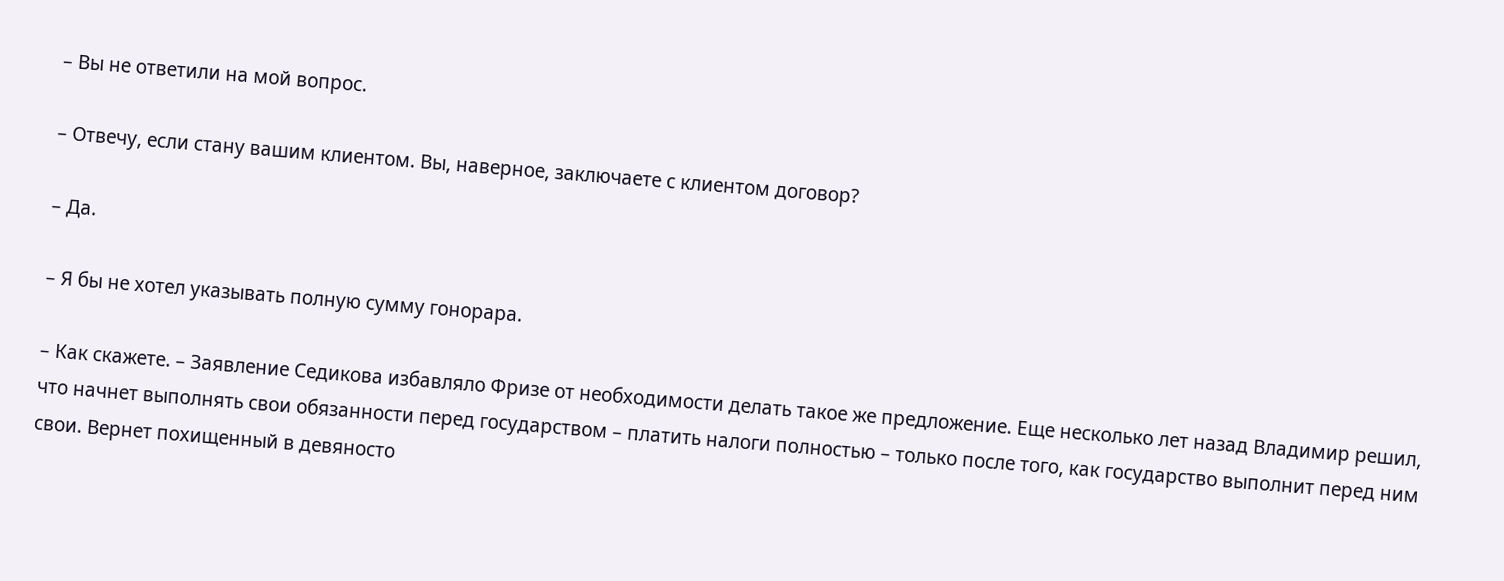– Вы не ответили на мой вопрос.

– Отвечу, если стану вашим клиентом. Вы, наверное, заключаете с клиентом договор?

– Да.

– Я бы не хотел указывать полную сумму гонорара.

– Как скажете. – Заявление Седикова избавляло Фризе от необходимости делать такое же предложение. Еще несколько лет назад Владимир решил, что начнет выполнять свои обязанности перед государством – платить налоги полностью – только после того, как государство выполнит перед ним свои. Вернет похищенный в девяносто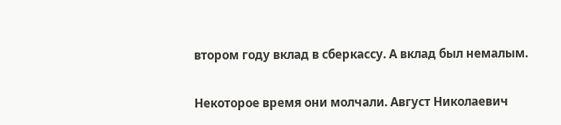втором году вклад в сберкассу. А вклад был немалым.

Некоторое время они молчали. Август Николаевич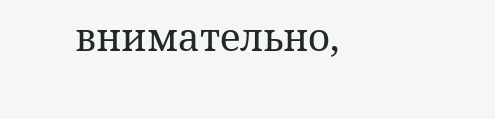внимательно,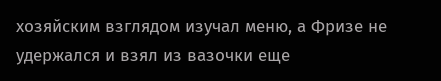хозяйским взглядом изучал меню, а Фризе не удержался и взял из вазочки еще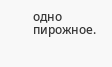одно пирожное.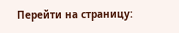Перейти на страницу: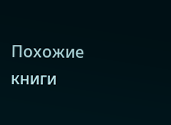Похожие книги